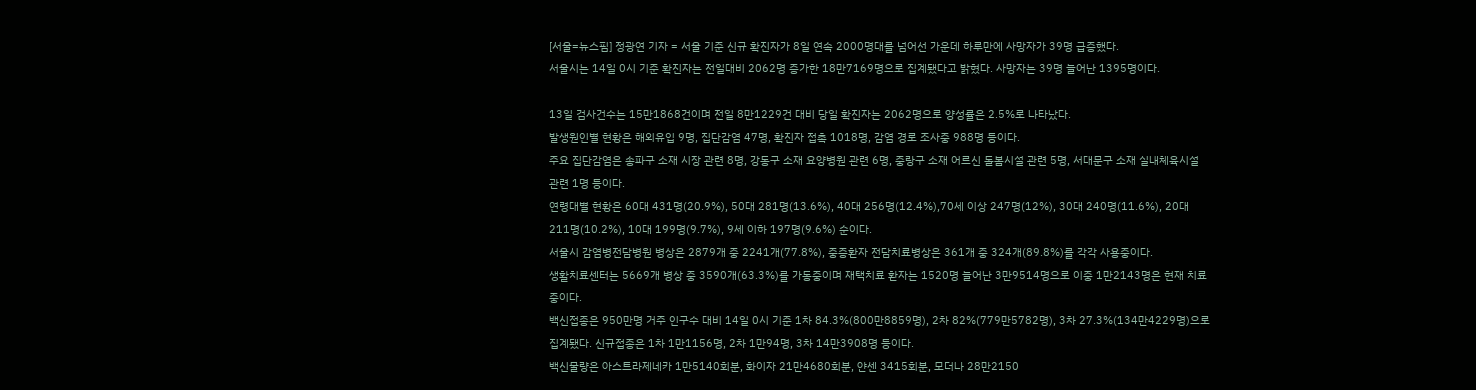[서울=뉴스핌] 정광연 기자 = 서울 기준 신규 확진자가 8일 연속 2000명대를 넘어선 가운데 하루만에 사망자가 39명 급증했다.
서울시는 14일 0시 기준 확진자는 전일대비 2062명 증가한 18만7169명으로 집계됐다고 밝혔다. 사망자는 39명 늘어난 1395명이다.

13일 검사건수는 15만1868건이며 전일 8만1229건 대비 당일 확진자는 2062명으로 양성률은 2.5%로 나타났다.
발생원인별 현황은 해외유입 9명, 집단감염 47명, 확진자 접촉 1018명, 감염 경로 조사중 988명 등이다.
주요 집단감염은 송파구 소재 시장 관련 8명, 강동구 소재 요양병원 관련 6명, 중랑구 소재 어르신 돌봄시설 관련 5명, 서대문구 소재 실내체육시설 관련 1명 등이다.
연령대별 현황은 60대 431명(20.9%), 50대 281명(13.6%), 40대 256명(12.4%),70세 이상 247명(12%), 30대 240명(11.6%), 20대 211명(10.2%), 10대 199명(9.7%), 9세 이하 197명(9.6%) 순이다.
서울시 감염병전담병원 병상은 2879개 중 2241개(77.8%), 중증환자 전담치료병상은 361개 중 324개(89.8%)를 각각 사용중이다.
생활치료센터는 5669개 병상 중 3590개(63.3%)를 가동중이며 재택치료 환자는 1520명 늘어난 3만9514명으로 이중 1만2143명은 현재 치료중이다.
백신접종은 950만명 거주 인구수 대비 14일 0시 기준 1차 84.3%(800만8859명), 2차 82%(779만5782명), 3차 27.3%(134만4229명)으로 집계됐다. 신규접종은 1차 1만1156명, 2차 1만94명, 3차 14만3908명 등이다.
백신물량은 아스트라제네카 1만5140회분, 화이자 21만4680회분, 얀센 3415회분, 모더나 28만2150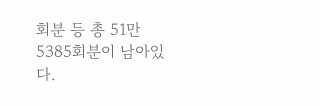회분 등 총 51만5385회분이 남아있다.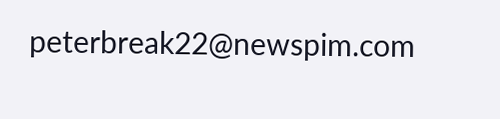peterbreak22@newspim.com